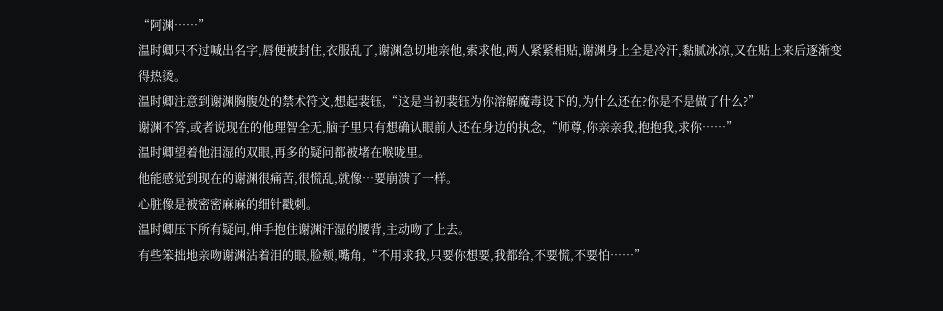“阿渊……”
温时卿只不过喊出名字,唇便被封住,衣服乱了,谢渊急切地亲他,索求他,两人紧紧相贴,谢渊身上全是冷汗,黏腻冰凉,又在贴上来后逐渐变得热烫。
温时卿注意到谢渊胸腹处的禁术符文,想起裴钰,“这是当初裴钰为你溶解魔毒设下的,为什么还在?你是不是做了什么?”
谢渊不答,或者说现在的他理智全无,脑子里只有想确认眼前人还在身边的执念,“师尊,你亲亲我,抱抱我,求你……”
温时卿望着他泪湿的双眼,再多的疑问都被堵在喉咙里。
他能感觉到现在的谢渊很痛苦,很慌乱,就像…要崩溃了一样。
心脏像是被密密麻麻的细针戳刺。
温时卿压下所有疑问,伸手抱住谢渊汗湿的腰背,主动吻了上去。
有些笨拙地亲吻谢渊沾着泪的眼,脸颊,嘴角,“不用求我,只要你想要,我都给,不要慌,不要怕……”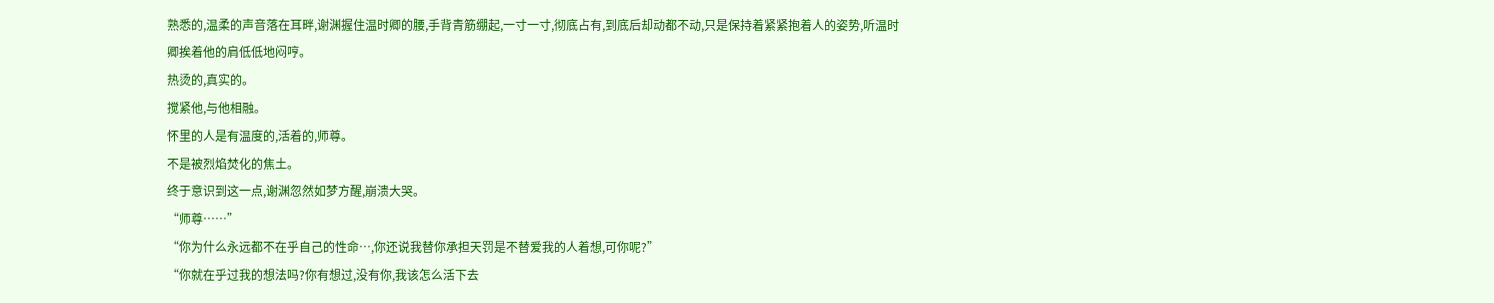熟悉的,温柔的声音落在耳畔,谢渊握住温时卿的腰,手背青筋绷起,一寸一寸,彻底占有,到底后却动都不动,只是保持着紧紧抱着人的姿势,听温时卿挨着他的肩低低地闷哼。
热烫的,真实的。
搅紧他,与他相融。
怀里的人是有温度的,活着的,师尊。
不是被烈焰焚化的焦土。
终于意识到这一点,谢渊忽然如梦方醒,崩溃大哭。
“师尊……”
“你为什么永远都不在乎自己的性命…,你还说我替你承担天罚是不替爱我的人着想,可你呢?”
“你就在乎过我的想法吗?你有想过,没有你,我该怎么活下去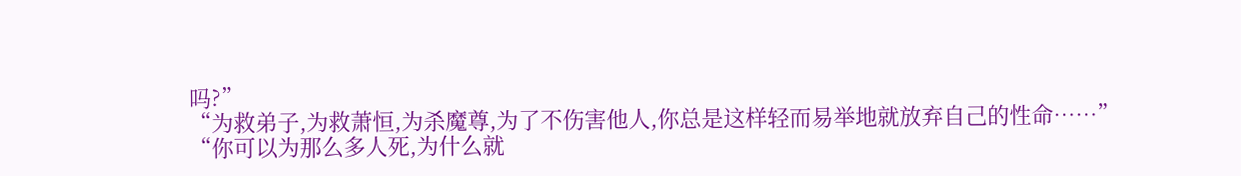吗?”
“为救弟子,为救萧恒,为杀魔尊,为了不伤害他人,你总是这样轻而易举地就放弃自己的性命……”
“你可以为那么多人死,为什么就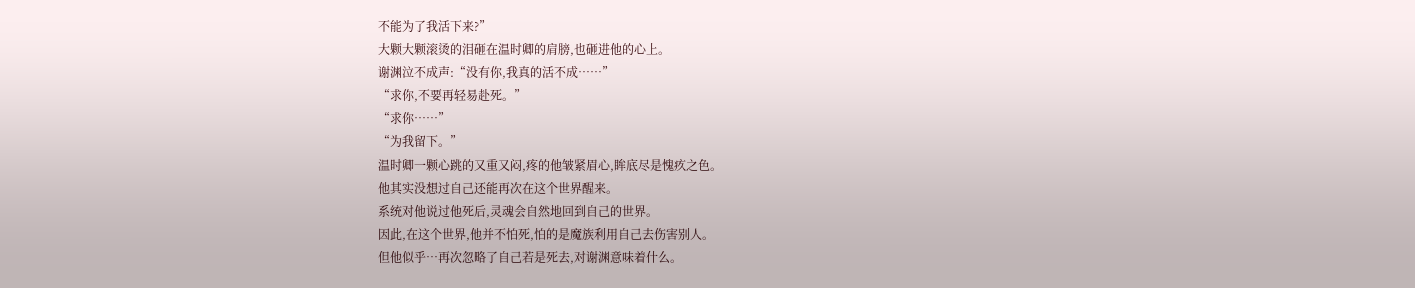不能为了我活下来?”
大颗大颗滚烫的泪砸在温时卿的肩膀,也砸进他的心上。
谢渊泣不成声:“没有你,我真的活不成……”
“求你,不要再轻易赴死。”
“求你……”
“为我留下。”
温时卿一颗心跳的又重又闷,疼的他皱紧眉心,眸底尽是愧疚之色。
他其实没想过自己还能再次在这个世界醒来。
系统对他说过他死后,灵魂会自然地回到自己的世界。
因此,在这个世界,他并不怕死,怕的是魔族利用自己去伤害别人。
但他似乎…再次忽略了自己若是死去,对谢渊意味着什么。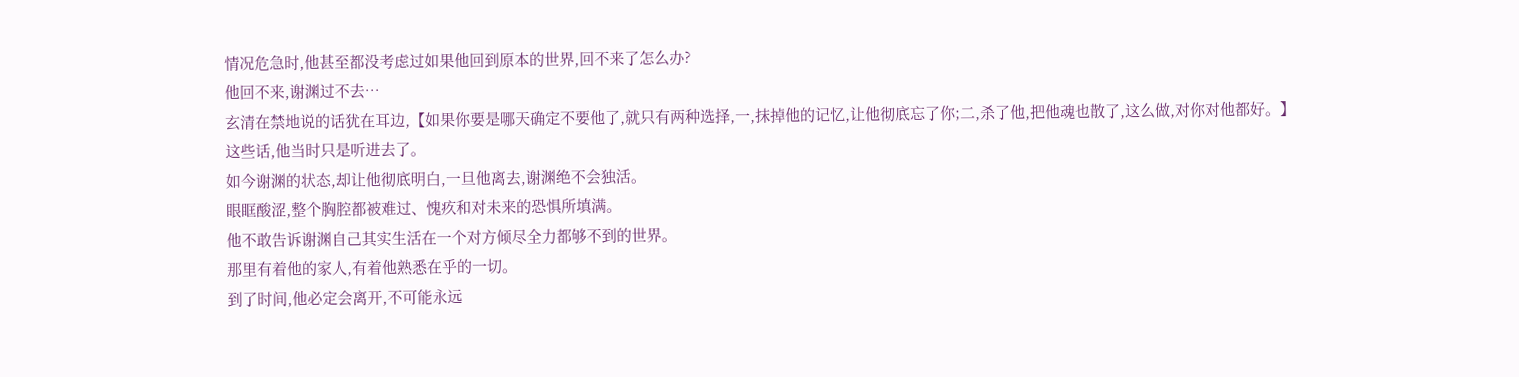情况危急时,他甚至都没考虑过如果他回到原本的世界,回不来了怎么办?
他回不来,谢渊过不去…
玄清在禁地说的话犹在耳边,【如果你要是哪天确定不要他了,就只有两种选择,一,抹掉他的记忆,让他彻底忘了你;二,杀了他,把他魂也散了,这么做,对你对他都好。】
这些话,他当时只是听进去了。
如今谢渊的状态,却让他彻底明白,一旦他离去,谢渊绝不会独活。
眼眶酸涩,整个胸腔都被难过、愧疚和对未来的恐惧所填满。
他不敢告诉谢渊自己其实生活在一个对方倾尽全力都够不到的世界。
那里有着他的家人,有着他熟悉在乎的一切。
到了时间,他必定会离开,不可能永远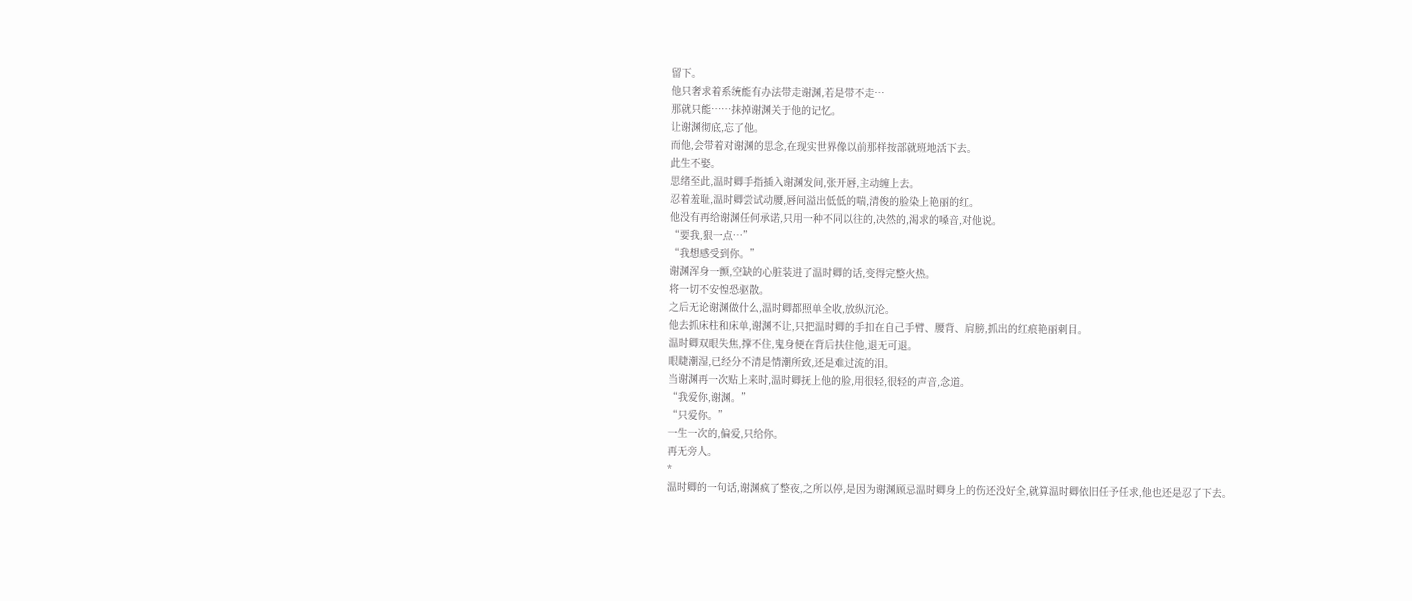留下。
他只奢求着系统能有办法带走谢渊,若是带不走…
那就只能……抹掉谢渊关于他的记忆。
让谢渊彻底,忘了他。
而他,会带着对谢渊的思念,在现实世界像以前那样按部就班地活下去。
此生不娶。
思绪至此,温时卿手指插入谢渊发间,张开唇,主动缠上去。
忍着羞耻,温时卿尝试动腰,唇间溢出低低的喘,清俊的脸染上艳丽的红。
他没有再给谢渊任何承诺,只用一种不同以往的,决然的,渴求的嗓音,对他说。
“要我,狠一点…”
“我想感受到你。”
谢渊浑身一颤,空缺的心脏装进了温时卿的话,变得完整火热。
将一切不安惶恐驱散。
之后无论谢渊做什么,温时卿都照单全收,放纵沉沦。
他去抓床柱和床单,谢渊不让,只把温时卿的手扣在自己手臂、腰背、肩膀,抓出的红痕艳丽刺目。
温时卿双眼失焦,撑不住,鬼身便在背后扶住他,退无可退。
眼睫潮湿,已经分不清是情潮所致,还是难过流的泪。
当谢渊再一次贴上来时,温时卿抚上他的脸,用很轻,很轻的声音,念道。
“我爱你,谢渊。”
“只爱你。”
一生一次的,偏爱,只给你。
再无旁人。
*
温时卿的一句话,谢渊疯了整夜,之所以停,是因为谢渊顾忌温时卿身上的伤还没好全,就算温时卿依旧任予任求,他也还是忍了下去。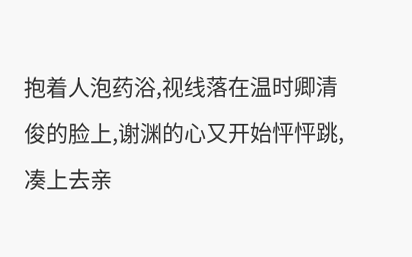抱着人泡药浴,视线落在温时卿清俊的脸上,谢渊的心又开始怦怦跳,凑上去亲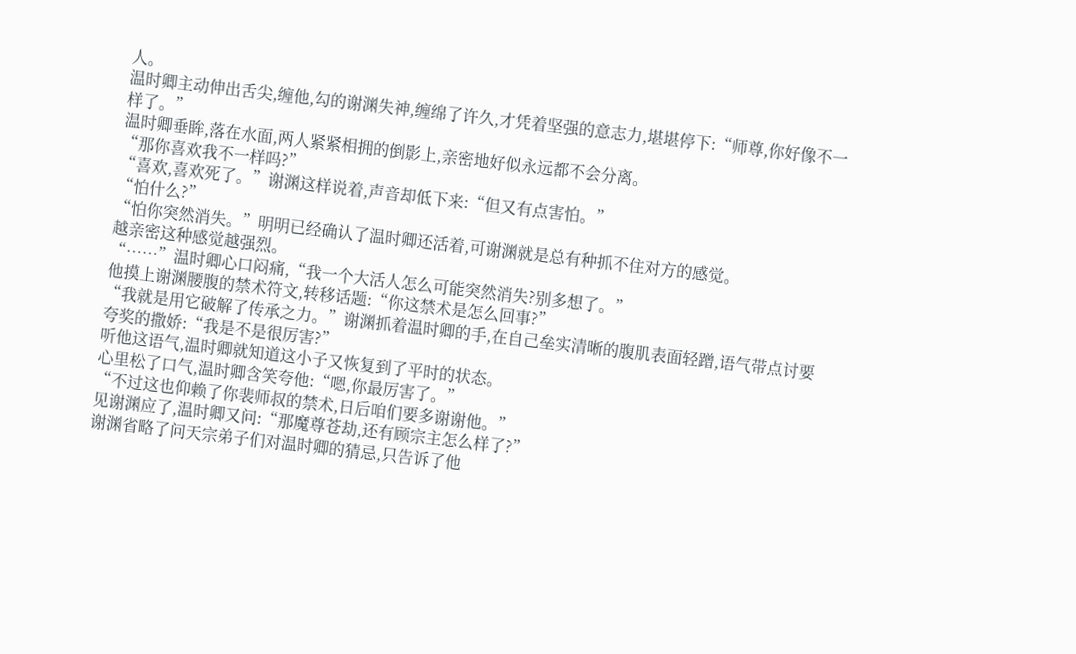人。
温时卿主动伸出舌尖,缠他,勾的谢渊失神,缠绵了许久,才凭着坚强的意志力,堪堪停下:“师尊,你好像不一样了。”
温时卿垂眸,落在水面,两人紧紧相拥的倒影上,亲密地好似永远都不会分离。
“那你喜欢我不一样吗?”
“喜欢,喜欢死了。”谢渊这样说着,声音却低下来:“但又有点害怕。”
“怕什么?”
“怕你突然消失。”明明已经确认了温时卿还活着,可谢渊就是总有种抓不住对方的感觉。
越亲密这种感觉越强烈。
“……”温时卿心口闷痛,“我一个大活人怎么可能突然消失?别多想了。”
他摸上谢渊腰腹的禁术符文,转移话题:“你这禁术是怎么回事?”
“我就是用它破解了传承之力。”谢渊抓着温时卿的手,在自己垒实清晰的腹肌表面轻蹭,语气带点讨要夸奖的撒娇:“我是不是很厉害?”
听他这语气,温时卿就知道这小子又恢复到了平时的状态。
心里松了口气,温时卿含笑夸他:“嗯,你最厉害了。”
“不过这也仰赖了你裴师叔的禁术,日后咱们要多谢谢他。”
见谢渊应了,温时卿又问:“那魔尊苍劫,还有顾宗主怎么样了?”
谢渊省略了问天宗弟子们对温时卿的猜忌,只告诉了他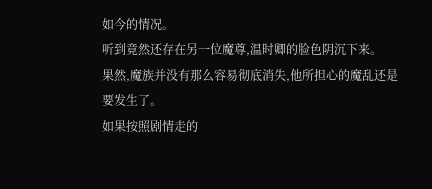如今的情况。
听到竟然还存在另一位魔尊,温时卿的脸色阴沉下来。
果然,魔族并没有那么容易彻底消失,他所担心的魔乱还是要发生了。
如果按照剧情走的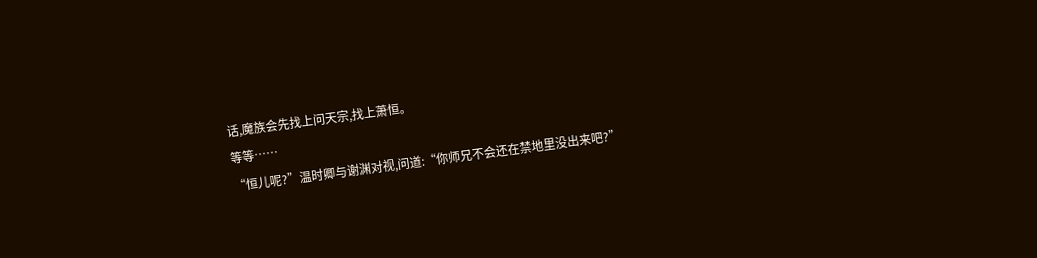话,魔族会先找上问天宗,找上萧恒。
等等……
“恒儿呢?”温时卿与谢渊对视,问道:“你师兄不会还在禁地里没出来吧?”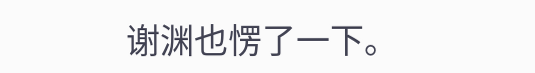谢渊也愣了一下。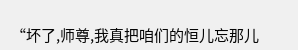“坏了,师尊,我真把咱们的恒儿忘那儿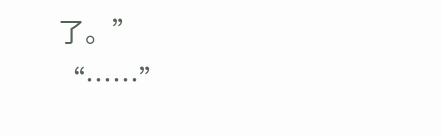了。”
“……”